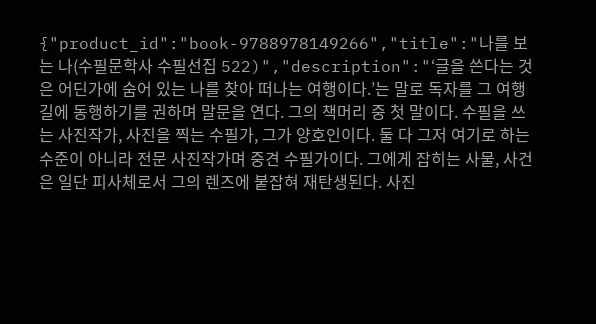{"product_id":"book-9788978149266","title":"나를 보는 나(수필문학사 수필선집 522)","description":"‘글을 쓴다는 것은 어딘가에 숨어 있는 나를 찾아 떠나는 여행이다.’는 말로 독자를 그 여행길에 동행하기를 권하며 말문을 연다. 그의 책머리 중 첫 말이다. 수필을 쓰는 사진작가, 사진을 찍는 수필가, 그가 양호인이다. 둘 다 그저 여기로 하는 수준이 아니라 전문 사진작가며 중견 수필가이다. 그에게 잡히는 사물, 사건은 일단 피사체로서 그의 렌즈에 붙잡혀 재탄생된다. 사진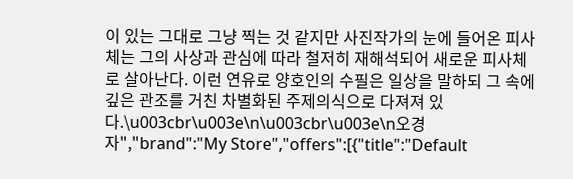이 있는 그대로 그냥 찍는 것 같지만 사진작가의 눈에 들어온 피사체는 그의 사상과 관심에 따라 철저히 재해석되어 새로운 피사체로 살아난다. 이런 연유로 양호인의 수필은 일상을 말하되 그 속에 깊은 관조를 거친 차별화된 주제의식으로 다져져 있다.\u003cbr\u003e\n\u003cbr\u003e\n오경자","brand":"My Store","offers":[{"title":"Default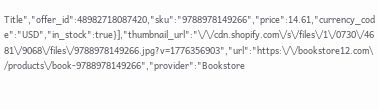Title","offer_id":48982718087420,"sku":"9788978149266","price":14.61,"currency_code":"USD","in_stock":true}],"thumbnail_url":"\/\/cdn.shopify.com\/s\/files\/1\/0730\/4681\/9068\/files\/9788978149266.jpg?v=1776356903","url":"https:\/\/bookstore12.com\/products\/book-9788978149266","provider":"Bookstore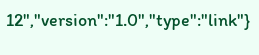12","version":"1.0","type":"link"}